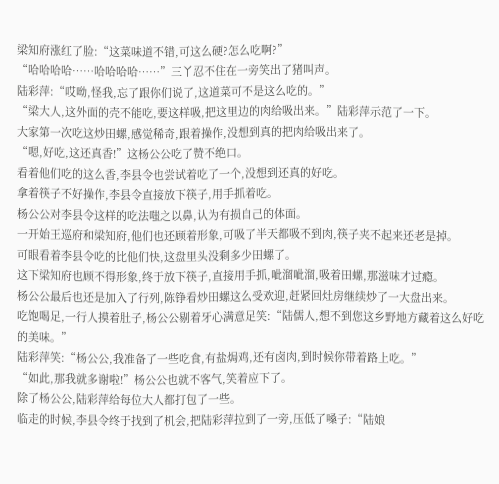梁知府涨红了脸:“这菜味道不错,可这么硬?怎么吃啊?”
“哈哈哈哈……哈哈哈哈……”三丫忍不住在一旁笑出了猪叫声。
陆彩萍:“哎呦,怪我,忘了跟你们说了,这道菜可不是这么吃的。”
“梁大人,这外面的壳不能吃,要这样吸,把这里边的肉给吸出来。”陆彩萍示范了一下。
大家第一次吃这炒田螺,感觉稀奇,跟着操作,没想到真的把肉给吸出来了。
“嗯,好吃,这还真香!”这杨公公吃了赞不绝口。
看着他们吃的这么香,李县令也尝试着吃了一个,没想到还真的好吃。
拿着筷子不好操作,李县令直接放下筷子,用手抓着吃。
杨公公对李县令这样的吃法嗤之以鼻,认为有损自己的体面。
一开始王巡府和梁知府,他们也还顾着形象,可吸了半天都吸不到肉,筷子夹不起来还老是掉。
可眼看着李县令吃的比他们快,这盘里头没剩多少田螺了。
这下梁知府也顾不得形象,终于放下筷子,直接用手抓,呲溜呲溜,吸着田螺,那滋味才过瘾。
杨公公最后也还是加入了行列,陈铮看炒田螺这么受欢迎,赶紧回灶房继续炒了一大盘出来。
吃饱喝足,一行人摸着肚子,杨公公剔着牙心满意足笑:“陆儒人,想不到您这乡野地方藏着这么好吃的美味。”
陆彩萍笑:“杨公公,我准备了一些吃食,有盐焗鸡,还有卤肉,到时候你带着路上吃。”
“如此,那我就多谢啦!”杨公公也就不客气,笑着应下了。
除了杨公公,陆彩萍给每位大人都打包了一些。
临走的时候,李县令终于找到了机会,把陆彩萍拉到了一旁,压低了嗓子:“陆娘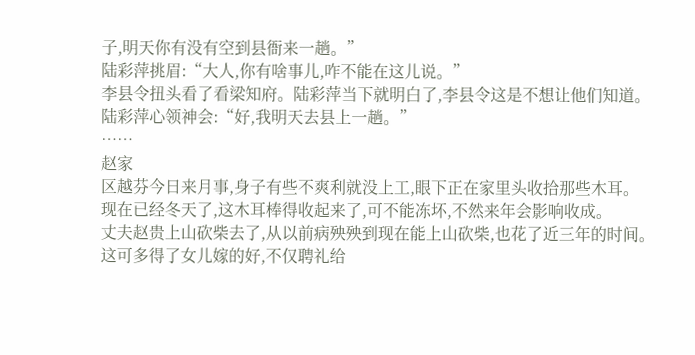子,明天你有没有空到县衙来一趟。”
陆彩萍挑眉:“大人,你有啥事儿,咋不能在这儿说。”
李县令扭头看了看梁知府。陆彩萍当下就明白了,李县令这是不想让他们知道。
陆彩萍心领神会:“好,我明天去县上一趟。”
……
赵家
区越芬今日来月事,身子有些不爽利就没上工,眼下正在家里头收拾那些木耳。
现在已经冬天了,这木耳棒得收起来了,可不能冻坏,不然来年会影响收成。
丈夫赵贵上山砍柴去了,从以前病殃殃到现在能上山砍柴,也花了近三年的时间。
这可多得了女儿嫁的好,不仅聘礼给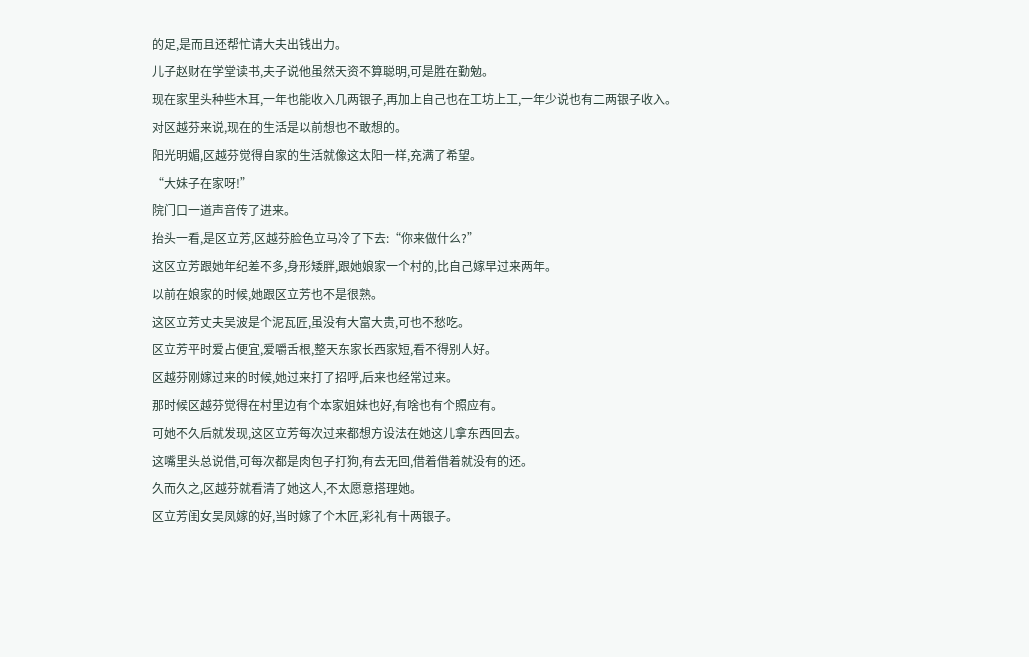的足,是而且还帮忙请大夫出钱出力。
儿子赵财在学堂读书,夫子说他虽然天资不算聪明,可是胜在勤勉。
现在家里头种些木耳,一年也能收入几两银子,再加上自己也在工坊上工,一年少说也有二两银子收入。
对区越芬来说,现在的生活是以前想也不敢想的。
阳光明媚,区越芬觉得自家的生活就像这太阳一样,充满了希望。
“大妹子在家呀!”
院门口一道声音传了进来。
抬头一看,是区立芳,区越芬脸色立马冷了下去:“你来做什么?”
这区立芳跟她年纪差不多,身形矮胖,跟她娘家一个村的,比自己嫁早过来两年。
以前在娘家的时候,她跟区立芳也不是很熟。
这区立芳丈夫吴波是个泥瓦匠,虽没有大富大贵,可也不愁吃。
区立芳平时爱占便宜,爱嚼舌根,整天东家长西家短,看不得别人好。
区越芬刚嫁过来的时候,她过来打了招呼,后来也经常过来。
那时候区越芬觉得在村里边有个本家姐妹也好,有啥也有个照应有。
可她不久后就发现,这区立芳每次过来都想方设法在她这儿拿东西回去。
这嘴里头总说借,可每次都是肉包子打狗,有去无回,借着借着就没有的还。
久而久之,区越芬就看清了她这人,不太愿意搭理她。
区立芳闺女吴凤嫁的好,当时嫁了个木匠,彩礼有十两银子。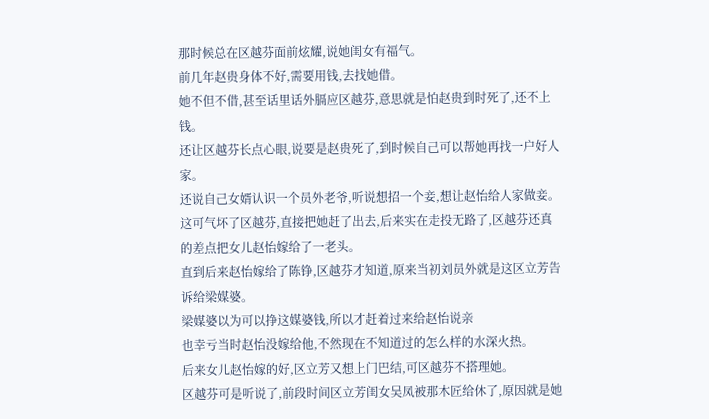那时候总在区越芬面前炫耀,说她闺女有福气。
前几年赵贵身体不好,需要用钱,去找她借。
她不但不借,甚至话里话外膈应区越芬,意思就是怕赵贵到时死了,还不上钱。
还让区越芬长点心眼,说要是赵贵死了,到时候自己可以帮她再找一户好人家。
还说自己女婿认识一个员外老爷,听说想招一个妾,想让赵怡给人家做妾。
这可气坏了区越芬,直接把她赶了出去,后来实在走投无路了,区越芬还真的差点把女儿赵怡嫁给了一老头。
直到后来赵怡嫁给了陈铮,区越芬才知道,原来当初刘员外就是这区立芳告诉给梁媒婆。
梁媒婆以为可以挣这媒婆钱,所以才赶着过来给赵怡说亲
也幸亏当时赵怡没嫁给他,不然现在不知道过的怎么样的水深火热。
后来女儿赵怡嫁的好,区立芳又想上门巴结,可区越芬不搭理她。
区越芬可是听说了,前段时间区立芳闺女吴凤被那木匠给休了,原因就是她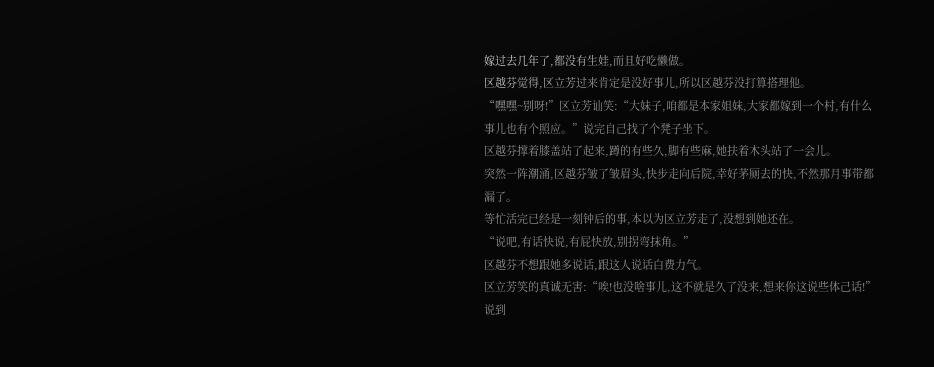嫁过去几年了,都没有生娃,而且好吃懒做。
区越芬觉得,区立芳过来肯定是没好事儿,所以区越芬没打算搭理他。
“嘿嘿~别呀!”区立芳讪笑:“大妹子,咱都是本家姐妹,大家都嫁到一个村,有什么事儿也有个照应。”说完自己找了个凳子坐下。
区越芬撑着膝盖站了起来,蹲的有些久,脚有些麻,她扶着木头站了一会儿。
突然一阵潮涌,区越芬皱了皱眉头,快步走向后院,幸好茅厕去的快,不然那月事带都漏了。
等忙活完已经是一刻钟后的事,本以为区立芳走了,没想到她还在。
“说吧,有话快说,有屁快放,别拐弯抹角。”
区越芬不想跟她多说话,跟这人说话白费力气。
区立芳笑的真诚无害:“唉!也没啥事儿,这不就是久了没来,想来你这说些体己话!”
说到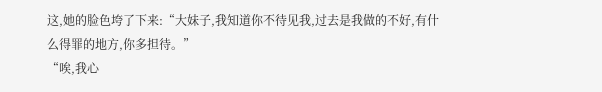这,她的脸色垮了下来:“大妹子,我知道你不待见我,过去是我做的不好,有什么得罪的地方,你多担待。”
“唉,我心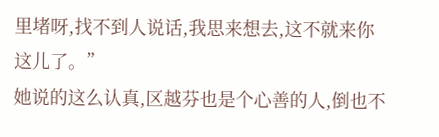里堵呀,找不到人说话,我思来想去,这不就来你这儿了。”
她说的这么认真,区越芬也是个心善的人,倒也不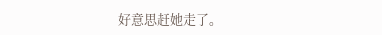好意思赶她走了。